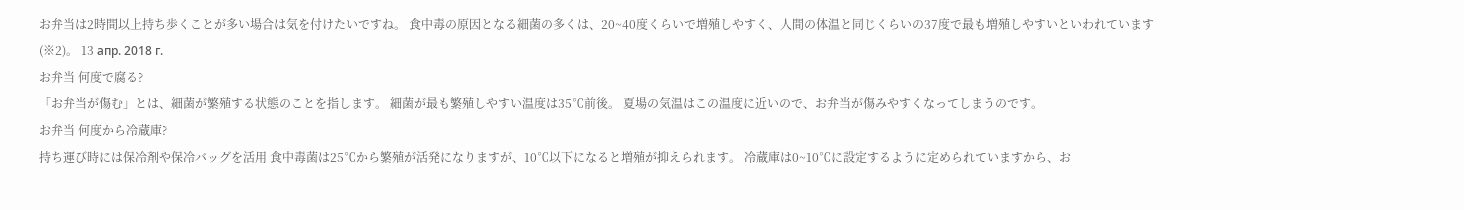お弁当は2時間以上持ち歩くことが多い場合は気を付けたいですね。 食中毒の原因となる細菌の多くは、20~40度くらいで増殖しやすく、人間の体温と同じくらいの37度で最も増殖しやすいといわれています(※2)。 13 апр. 2018 г.
お弁当 何度で腐る?
「お弁当が傷む」とは、細菌が繁殖する状態のことを指します。 細菌が最も繁殖しやすい温度は35℃前後。 夏場の気温はこの温度に近いので、お弁当が傷みやすくなってしまうのです。
お弁当 何度から冷蔵庫?
持ち運び時には保冷剤や保冷バッグを活用 食中毒菌は25℃から繁殖が活発になりますが、10℃以下になると増殖が抑えられます。 冷蔵庫は0~10℃に設定するように定められていますから、お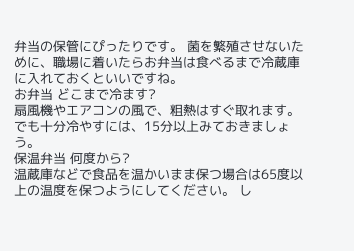弁当の保管にぴったりです。 菌を繁殖させないために、職場に着いたらお弁当は食べるまで冷蔵庫に入れておくといいですね。
お弁当 どこまで冷ます?
扇風機やエアコンの風で、粗熱はすぐ取れます。 でも十分冷やすには、15分以上みておきましょう。
保温弁当 何度から?
温蔵庫などで食品を温かいまま保つ場合は65度以上の温度を保つようにしてください。 し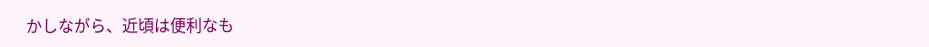かしながら、近頃は便利なも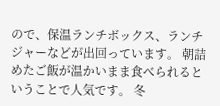ので、保温ランチボックス、ランチジャーなどが出回っています。 朝詰めたご飯が温かいまま食べられるということで人気です。 冬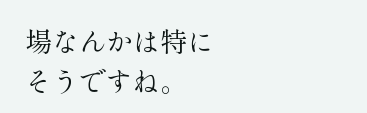場なんかは特にそうですね。